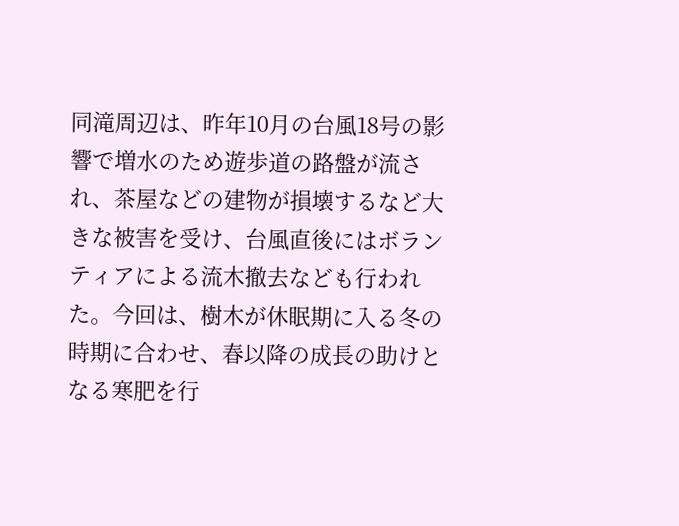同滝周辺は、昨年10月の台風18号の影響で増水のため遊歩道の路盤が流され、茶屋などの建物が損壊するなど大きな被害を受け、台風直後にはボランティアによる流木撤去なども行われた。今回は、樹木が休眠期に入る冬の時期に合わせ、春以降の成長の助けとなる寒肥を行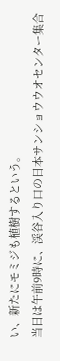い、新たにモミジも植樹するという。
当日は午前9時に、渓谷入り口の日本サンショウウオセンター集合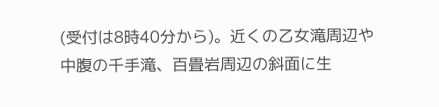(受付は8時40分から)。近くの乙女滝周辺や中腹の千手滝、百畳岩周辺の斜面に生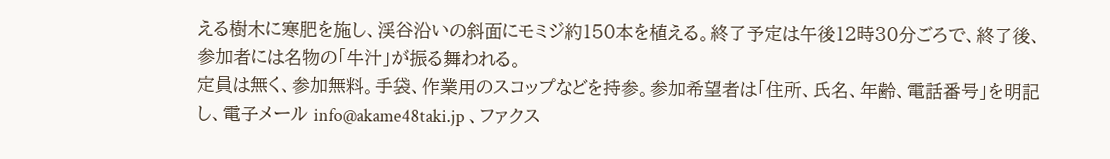える樹木に寒肥を施し、渓谷沿いの斜面にモミジ約150本を植える。終了予定は午後12時30分ごろで、終了後、参加者には名物の「牛汁」が振る舞われる。
定員は無く、参加無料。手袋、作業用のスコップなどを持参。参加希望者は「住所、氏名、年齢、電話番号」を明記し、電子メール info@akame48taki.jp 、ファクス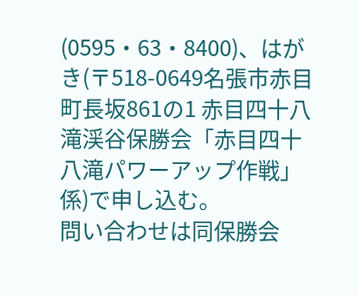(0595・63・8400)、はがき(〒518-0649名張市赤目町長坂861の1 赤目四十八滝渓谷保勝会「赤目四十八滝パワーアップ作戦」係)で申し込む。
問い合わせは同保勝会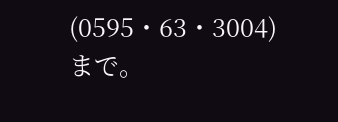(0595・63・3004)まで。